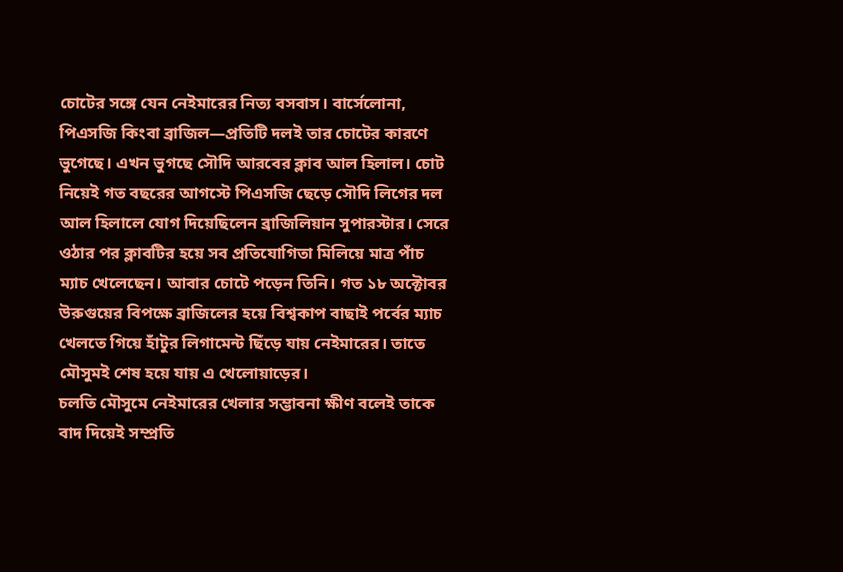চোটের সঙ্গে যেন নেইমারের নিত্য বসবাস। বার্সেলোনা, পিএসজি কিংবা ব্রাজিল—প্রতিটি দলই তার চোটের কারণে ভুগেছে। এখন ভুগছে সৌদি আরবের ক্লাব আল হিলাল। চোট নিয়েই গত বছরের আগস্টে পিএসজি ছেড়ে সৌদি লিগের দল আল হিলালে যোগ দিয়েছিলেন ব্রাজিলিয়ান সুপারস্টার। সেরে ওঠার পর ক্লাবটির হয়ে সব প্রতিযোগিতা মিলিয়ে মাত্র পাঁচ ম্যাচ খেলেছেন। আবার চোটে পড়েন তিনি। গত ১৮ অক্টোবর উরুগুয়ের বিপক্ষে ব্রাজিলের হয়ে বিশ্বকাপ বাছাই পর্বের ম্যাচ খেলতে গিয়ে হাঁটুর লিগামেন্ট ছিঁড়ে যায় নেইমারের। তাতে মৌসুমই শেষ হয়ে যায় এ খেলোয়াড়ের।
চলতি মৌসুমে নেইমারের খেলার সম্ভাবনা ক্ষীণ বলেই তাকে বাদ দিয়েই সম্প্রতি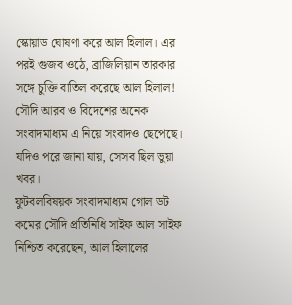স্কোয়াড ঘোষণা করে আল হিলাল। এর পরই গুজব ওঠে, ব্রাজিলিয়ান তারকার সঙ্গে চুক্তি বাতিল করেছে আল হিলাল! সৌদি আরব ও বিদেশের অনেক সংবাদমাধ্যম এ নিয়ে সংবাদও ছেপেছে। যদিও পরে জানা যায়, সেসব ছিল ভুয়া খবর।
ফুটবলবিষয়ক সংবাদমাধ্যম গোল ডট কমের সৌদি প্রতিনিধি সাইফ আল সাইফ নিশ্চিত করেছেন, আল হিলালের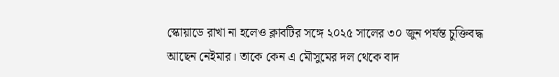স্কোয়াডে রাখা না হলেও ক্লাবটির সঙ্গে ২০২৫ সালের ৩০ জুন পর্যন্ত চুক্তিবদ্ধ আছেন নেইমার। তাকে কেন এ মৌসুমের দল থেকে বাদ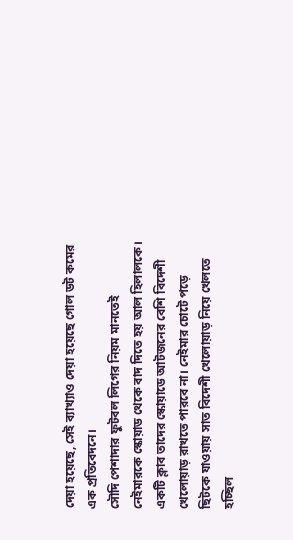দেয়া হয়েছে, সেই ব্যাখ্যাও দেয়া হয়েছে গোল ডট কমের এক প্রতিবেদনে।
সৌদি পেশাদার ফুটবল লিগের নিয়ম মানতেই নেইমারকে স্কোয়াড থেকে বাদ দিতে হয় আল হিলালকে। একটি ক্লাব তাদের স্কোয়াডে আটজনের বেশি বিদেশী খেলোয়াড় রাখতে পারবে না। নেইমার চোটে পড়ে ছিটকে যাওয়ায় সাত বিদেশী খেলোয়াড় নিয়ে খেলতে হচ্ছিল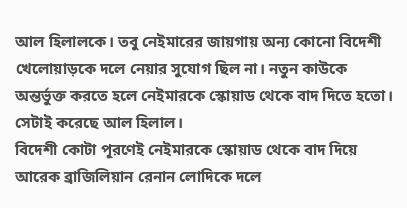আল হিলালকে। তবু নেইমারের জায়গায় অন্য কোনো বিদেশী খেলোয়াড়কে দলে নেয়ার সুযোগ ছিল না। নতুন কাউকে অন্তর্ভুক্ত করতে হলে নেইমারকে স্কোয়াড থেকে বাদ দিতে হতো। সেটাই করেছে আল হিলাল।
বিদেশী কোটা পূরণেই নেইমারকে স্কোয়াড থেকে বাদ দিয়ে আরেক ব্রাজিলিয়ান রেনান লোদিকে দলে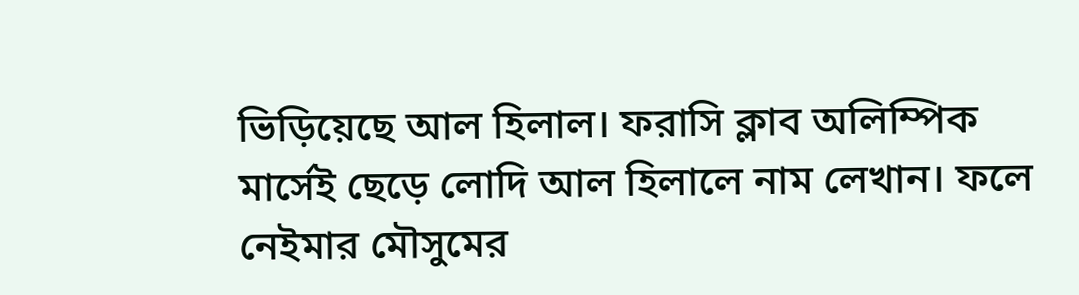ভিড়িয়েছে আল হিলাল। ফরাসি ক্লাব অলিম্পিক মার্সেই ছেড়ে লোদি আল হিলালে নাম লেখান। ফলে নেইমার মৌসুমের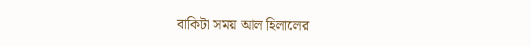বাকিটা সময় আল হিলালের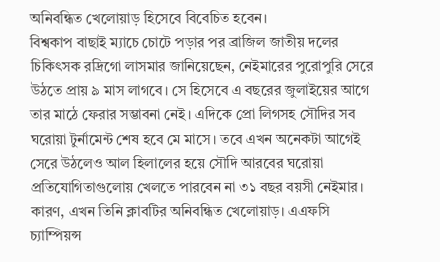অনিবন্ধিত খেলোয়াড় হিসেবে বিবেচিত হবেন।
বিশ্বকাপ বাছাই ম্যাচে চোটে পড়ার পর ব্রাজিল জাতীয় দলের চিকিৎসক রদ্রিগো লাসমার জানিয়েছেন, নেইমারের পুরোপুরি সেরে উঠতে প্রায় ৯ মাস লাগবে। সে হিসেবে এ বছরের জুলাইয়ের আগে তার মাঠে ফেরার সম্ভাবনা নেই। এদিকে প্রো লিগসহ সৌদির সব ঘরোয়া টুর্নামেন্ট শেষ হবে মে মাসে। তবে এখন অনেকটা আগেই সেরে উঠলেও আল হিলালের হয়ে সৌদি আরবের ঘরোয়া প্রতিযোগিতাগুলোয় খেলতে পারবেন না ৩১ বছর বয়সী নেইমার। কারণ, এখন তিনি ক্লাবটির অনিবন্ধিত খেলোয়াড়। এএফসি চ্যাম্পিয়ন্স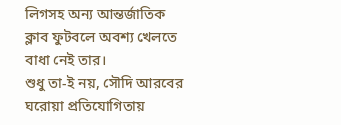লিগসহ অন্য আন্তর্জাতিক ক্লাব ফুটবলে অবশ্য খেলতে বাধা নেই তার।
শুধু তা-ই নয়, সৌদি আরবের ঘরোয়া প্রতিযোগিতায়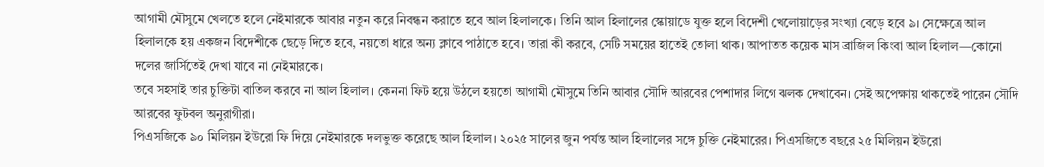আগামী মৌসুমে খেলতে হলে নেইমারকে আবার নতুন করে নিবন্ধন করাতে হবে আল হিলালকে। তিনি আল হিলালের স্কোয়াডে যুক্ত হলে বিদেশী খেলোয়াড়ের সংখ্যা বেড়ে হবে ৯। সেক্ষেত্রে আল হিলালকে হয় একজন বিদেশীকে ছেড়ে দিতে হবে, নয়তো ধারে অন্য ক্লাবে পাঠাতে হবে। তারা কী করবে, সেটি সময়ের হাতেই তোলা থাক। আপাতত কয়েক মাস ব্রাজিল কিংবা আল হিলাল—কোনো দলের জার্সিতেই দেখা যাবে না নেইমারকে।
তবে সহসাই তার চুক্তিটা বাতিল করবে না আল হিলাল। কেননা ফিট হয়ে উঠলে হয়তো আগামী মৌসুমে তিনি আবার সৌদি আরবের পেশাদার লিগে ঝলক দেখাবেন। সেই অপেক্ষায় থাকতেই পারেন সৌদি আরবের ফুটবল অনুরাগীরা।
পিএসজিকে ৯০ মিলিয়ন ইউরো ফি দিয়ে নেইমারকে দলভুক্ত করেছে আল হিলাল। ২০২৫ সালের জুন পর্যন্ত আল হিলালের সঙ্গে চুক্তি নেইমারের। পিএসজিতে বছরে ২৫ মিলিয়ন ইউরো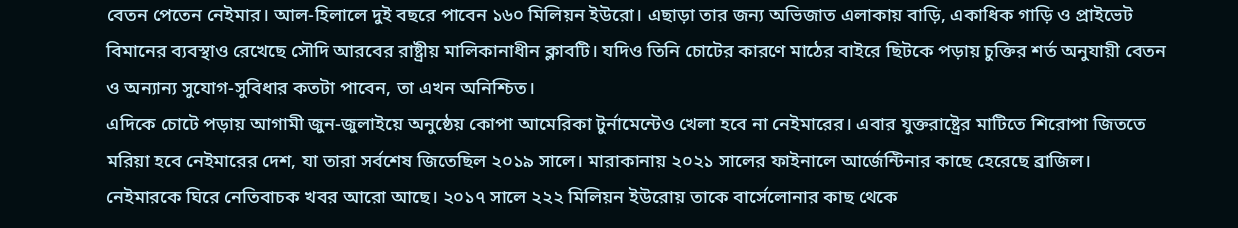বেতন পেতেন নেইমার। আল-হিলালে দুই বছরে পাবেন ১৬০ মিলিয়ন ইউরো। এছাড়া তার জন্য অভিজাত এলাকায় বাড়ি, একাধিক গাড়ি ও প্রাইভেট বিমানের ব্যবস্থাও রেখেছে সৌদি আরবের রাষ্ট্রীয় মালিকানাধীন ক্লাবটি। যদিও তিনি চোটের কারণে মাঠের বাইরে ছিটকে পড়ায় চুক্তির শর্ত অনুযায়ী বেতন ও অন্যান্য সুযোগ-সুবিধার কতটা পাবেন, তা এখন অনিশ্চিত।
এদিকে চোটে পড়ায় আগামী জুন-জুলাইয়ে অনুষ্ঠেয় কোপা আমেরিকা টুর্নামেন্টেও খেলা হবে না নেইমারের। এবার যুক্তরাষ্ট্রের মাটিতে শিরোপা জিততে মরিয়া হবে নেইমারের দেশ, যা তারা সর্বশেষ জিতেছিল ২০১৯ সালে। মারাকানায় ২০২১ সালের ফাইনালে আর্জেন্টিনার কাছে হেরেছে ব্রাজিল।
নেইমারকে ঘিরে নেতিবাচক খবর আরো আছে। ২০১৭ সালে ২২২ মিলিয়ন ইউরোয় তাকে বার্সেলোনার কাছ থেকে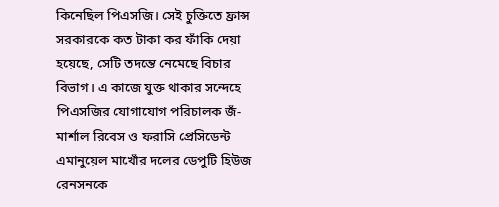কিনেছিল পিএসজি। সেই চুক্তিতে ফ্রান্স সরকারকে কত টাকা কর ফাঁকি দেয়া হয়েছে, সেটি তদন্তে নেমেছে বিচার বিভাগ। এ কাজে যুক্ত থাকার সন্দেহে পিএসজির যোগাযোগ পরিচালক জঁ-মার্শাল রিবেস ও ফরাসি প্রেসিডেন্ট এমানুয়েল মাখোঁর দলের ডেপুটি হিউজ রেনসনকে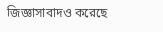জিজ্ঞাসাবাদও করেছে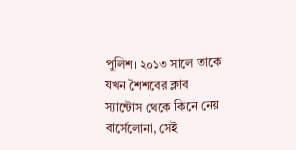পুলিশ। ২০১৩ সালে তাকে যখন শৈশবের ক্লাব স্যান্টোস থেকে কিনে নেয় বার্সেলোনা, সেই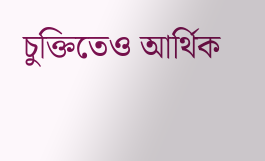চুক্তিতেও আর্থিক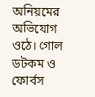অনিয়মের অভিযোগ ওঠে। গোল ডটকম ও ফোর্বস